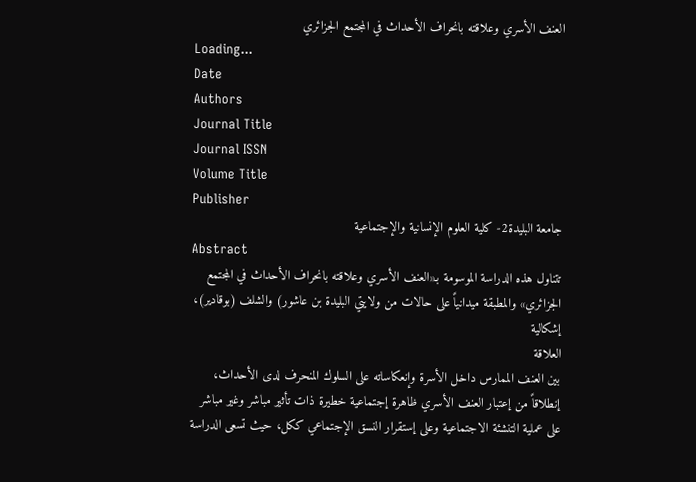العنف الأسري وعلاقته بانحراف الأحداث في المجتمع الجزائري
Loading...
Date
Authors
Journal Title
Journal ISSN
Volume Title
Publisher
جامعة البليدة2- كلية العلوم الإنسانية والإجتماعية
Abstract
تتناول هذه الدراسة الموسومة بـ«العنف الأسري وعلاقته بانحراف الأحداث في المجتمع
الجزائري» والمطبقة ميدانياً على حالات من ولايتي البليدة بن عاشور) والشلف (بوقادير)، إشكالية
العلاقة
بين العنف الممارس داخل الأسرة وإنعكاساته على السلوك المنحرف لدى الأحداث، إنطلاقاً من إعتبار العنف الأسري ظاهرة إجتماعية خطيرة ذات تأثير مباشر وغير مباشر على عملية التنشئة الاجتماعية وعلى إستقرار النسق الإجتماعي ككل، حيث تسعى الدراسة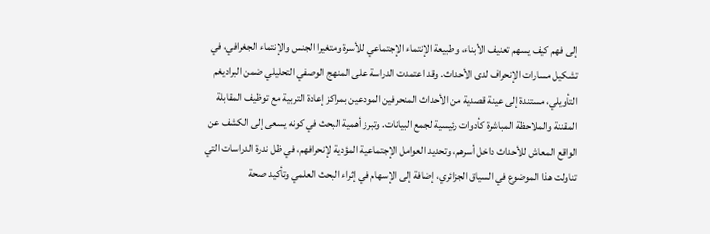إلى فهم كيف يسهم تعنيف الأبناء، وطبيعة الإنتماء الإجتماعي للأسرة ومتغيرا الجنس والإنتماء الجغرافي، في تشكيل مسارات الإنحراف لدى الأحداث. وقد اعتمدت الدراسة على المنهج الوصفي التحليلي ضمن البراديغم التأويلي، مستندة إلى عينة قصدية من الأحداث المنحرفين المودعين بمراكز إعادة التربية مع توظيف المقابلة المقننة والملاحظة المباشرة كأدوات رئيسية لجمع البيانات. وتبرز أهمية البحث في كونه يسعى إلى الكشف عن الواقع المعاش للأحداث داخل أسرهم، وتحديد العوامل الإجتماعية المؤدية لإنحرافهم، في ظل ندرة الدراسات التي تناولت هذا الموضوع في السياق الجزائري، إضافة إلى الإسهام في إثراء البحث العلمي وتأكيد صحة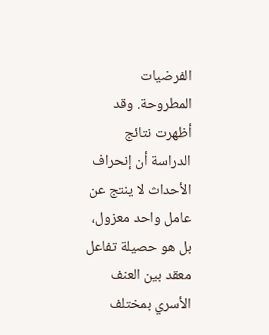الفرضيات المطروحة. وقد أظهرت نتائج الدراسة أن إنحراف الأحداث لا ينتج عن عامل واحد معزول، بل هو حصيلة تفاعل معقد بين العنف الأسري بمختلف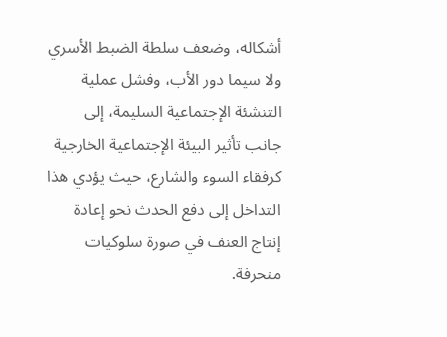أشكاله، وضعف سلطة الضبط الأسري ولا سيما دور الأب، وفشل عملية التنشئة الإجتماعية السليمة، إلى جانب تأثير البيئة الإجتماعية الخارجية كرفقاء السوء والشارع، حيث يؤدي هذا التداخل إلى دفع الحدث نحو إعادة إنتاج العنف في صورة سلوكيات منحرفة.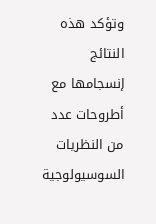وتؤكد هذه النتائج إنسجامها مع أطروحات عدد من النظريات السوسيولوجية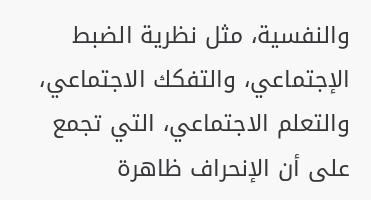والنفسية، مثل نظرية الضبط الإجتماعي، والتفكك الاجتماعي، والتعلم الاجتماعي، التي تجمع على أن الإنحراف ظاهرة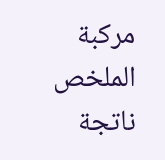مركبة
الملخص
ناتجة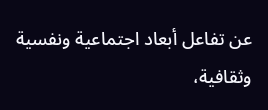عن تفاعل أبعاد اجتماعية ونفسية وثقافية،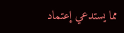مما يستدعي إعتماد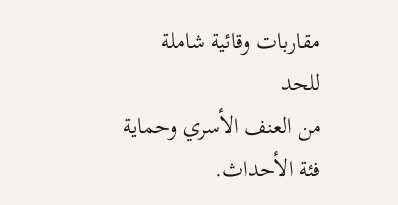مقاربات وقائية شاملة للحد
من العنف الأسري وحماية فئة الأحداث.